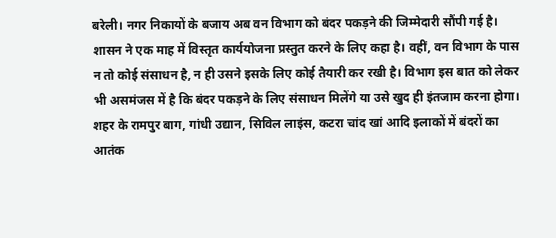बरेली। नगर निकायों के बजाय अब वन विभाग को बंदर पकड़ने की जिम्मेदारी सौंपी गई है। शासन ने एक माह में विस्तृत कार्ययोजना प्रस्तुत करने के लिए कहा है। वहीं, वन विभाग के पास न तो कोई संसाधन है, न ही उसने इसके लिए कोई तैयारी कर रखी है। विभाग इस बात को लेकर भी असमंजस में है कि बंदर पकड़ने के लिए संसाधन मिलेंगे या उसे खुद ही इंतजाम करना होगा।
शहर के रामपुर बाग, गांधी उद्यान, सिविल लाइंस, कटरा चांद खां आदि इलाकों में बंदरों का आतंक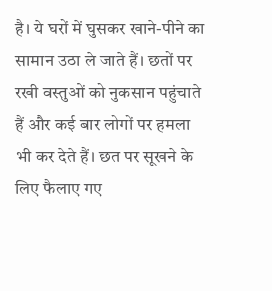है। ये घरों में घुसकर खाने-पीने का सामान उठा ले जाते हैं। छतों पर रखी वस्तुओं को नुकसान पहुंचाते हैं और कई बार लोगों पर हमला भी कर देते हैं। छत पर सूखने के लिए फैलाए गए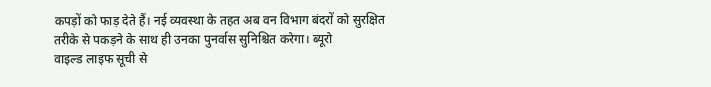कपड़ों को फाड़ देते हैं। नई व्यवस्था के तहत अब वन विभाग बंदरों को सुरक्षित तरीके से पकड़ने के साथ ही उनका पुनर्वास सुनिश्चित करेगा। ब्यूरो
वाइल्ड लाइफ सूची से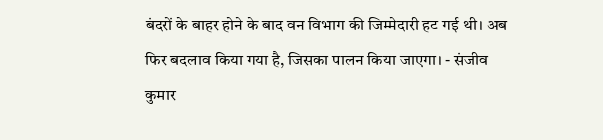बंदरों के बाहर होने के बाद वन विभाग की जिम्मेदारी हट गई थी। अब फिर बदलाव किया गया है, जिसका पालन किया जाएगा। - संजीव कुमार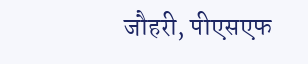जौहरी, पीएसएफ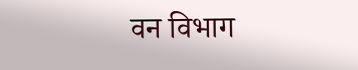वन विभाग